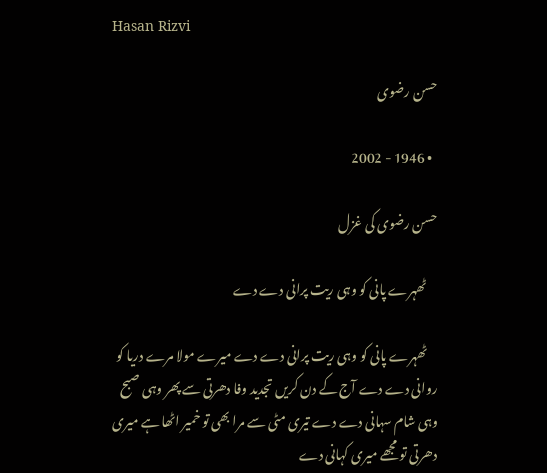Hasan Rizvi

حسن رضوی

  • 1946 - 2002

حسن رضوی کی غزل

    ٹھہرے پانی کو وہی ریت پرانی دے دے

    ٹھہرے پانی کو وہی ریت پرانی دے دے میرے مولا مرے دریا کو روانی دے دے آج کے دن کریں تجدید وفا دھرتی سے پھر وہی صبح وہی شام سہانی دے دے تیری مٹی سے مرا بھی تو خمیر اٹھا ہے میری دھرتی تو مجھے میری کہانی دے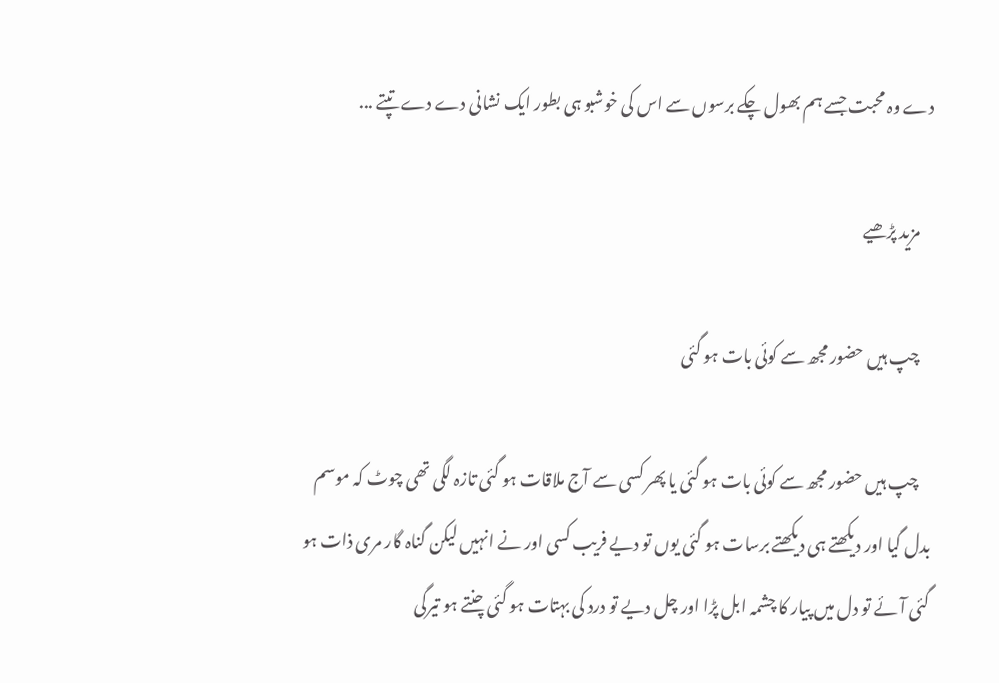دے وہ محبت جسے ہم بھول چکے برسوں سے اس کی خوشبو ہی بطور ایک نشانی دے دے تپتے ...

    مزید پڑھیے

    چپ ہیں حضور مجھ سے کوئی بات ہو گئی

    چپ ہیں حضور مجھ سے کوئی بات ہو گئی یا پھر کسی سے آج ملاقات ہو گئی تازہ لگی تھی چوٹ کہ موسم بدل گیا اور دیکھتے ہی دیکھتے برسات ہو گئی یوں تو دیے فریب کسی اور نے انہیں لیکن گناہ گار مری ذات ہو گئی آئے تو دل میں پیار کا چشمہ ابل پڑا اور چل دیے تو درد کی بہتات ہو گئی چنتے ہو تیرگی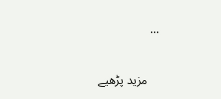...

    مزید پڑھیے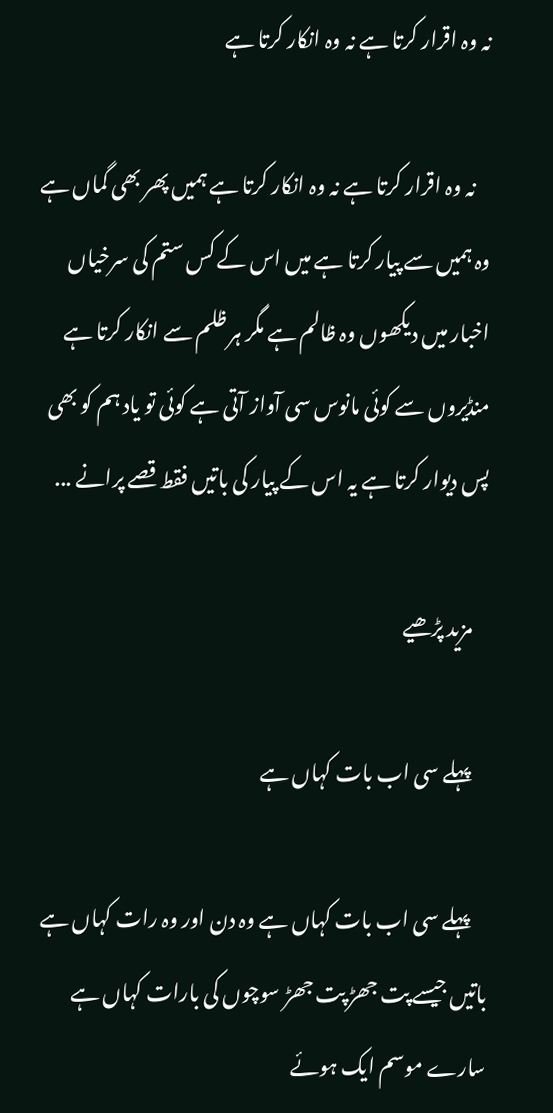نہ وہ اقرار کرتا ہے نہ وہ انکار کرتا ہے

    نہ وہ اقرار کرتا ہے نہ وہ انکار کرتا ہے ہمیں پھر بھی گماں ہے وہ ہمیں سے پیار کرتا ہے میں اس کے کس ستم کی سرخیاں اخبار میں دیکھوں وہ ظالم ہے مگر ہر ظلم سے انکار کرتا ہے منڈیروں سے کوئی مانوس سی آواز آتی ہے کوئی تو یاد ہم کو بھی پس دیوار کرتا ہے یہ اس کے پیار کی باتیں فقط قصے پرانے ...

    مزید پڑھیے

    پہلے سی اب بات کہاں ہے

    پہلے سی اب بات کہاں ہے وہ دن اور وہ رات کہاں ہے باتیں جیسے پت جھڑ پت جھڑ سوچوں کی بارات کہاں ہے سارے موسم ایک ہوئے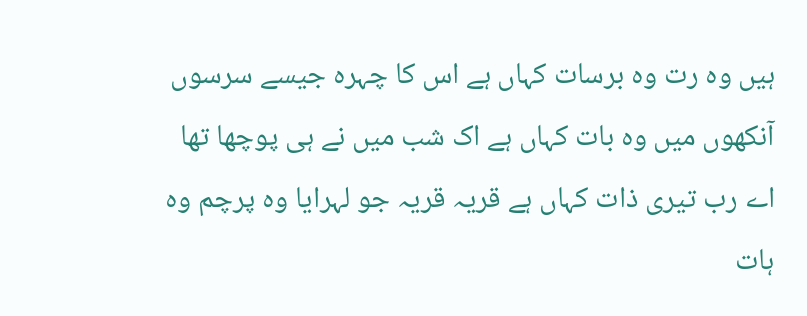ہیں وہ رت وہ برسات کہاں ہے اس کا چہرہ جیسے سرسوں آنکھوں میں وہ بات کہاں ہے اک شب میں نے ہی پوچھا تھا اے رب تیری ذات کہاں ہے قریہ قریہ جو لہرایا وہ پرچم وہ ہات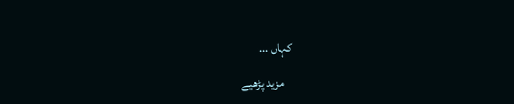کہاں ...

    مزید پڑھیے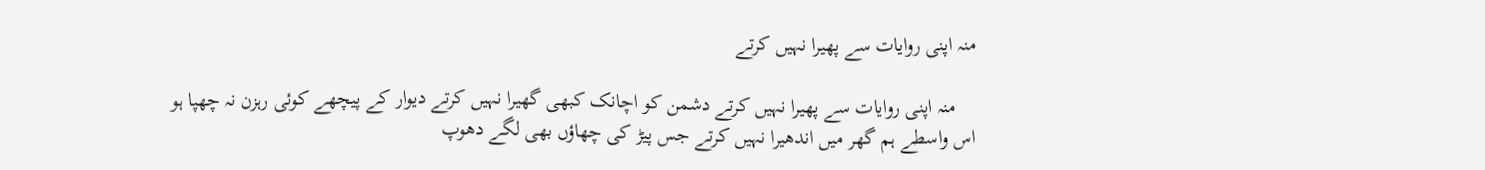منہ اپنی روایات سے پھیرا نہیں کرتے

    منہ اپنی روایات سے پھیرا نہیں کرتے دشمن کو اچانک کبھی گھیرا نہیں کرتے دیوار کے پیچھے کوئی رہزن نہ چھپا ہو اس واسطے ہم گھر میں اندھیرا نہیں کرتے جس پیڑ کی چھاؤں بھی لگے دھوپ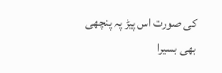کی صورت اس پیڑ پہ پنچھی بھی بسیرا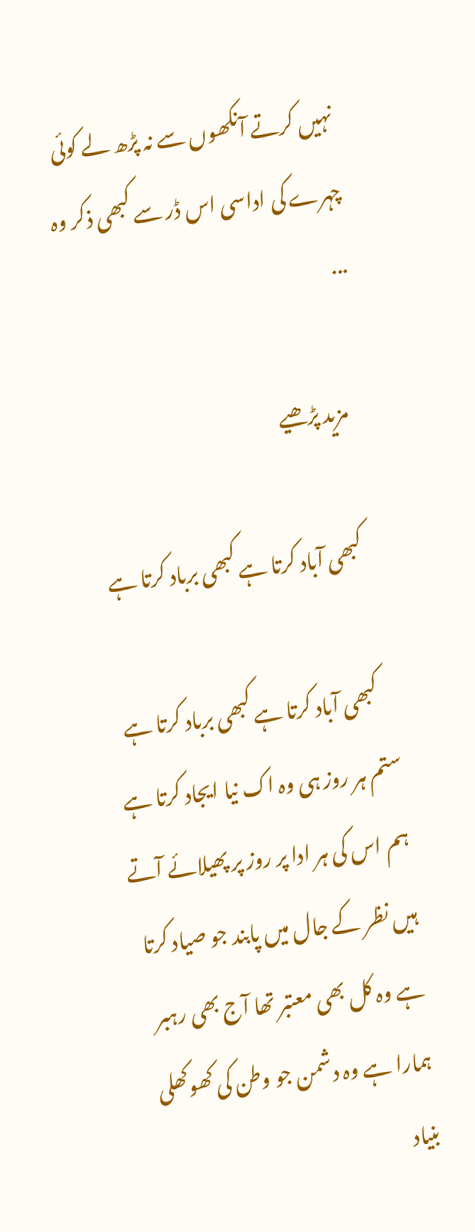نہیں کرتے آنکھوں سے نہ پڑھ لے کوئی چہرے کی اداسی اس ڈر سے کبھی ذکر وہ ...

    مزید پڑھیے

    کبھی آباد کرتا ہے کبھی برباد کرتا ہے

    کبھی آباد کرتا ہے کبھی برباد کرتا ہے ستم ہر روز ہی وہ اک نیا ایجاد کرتا ہے ہم اس کی ہر ادا پر روز پر پھیلائے آتے ہیں نظر کے جال میں پابند جو صیاد کرتا ہے وہ کل بھی معتبر تھا آج بھی رہبر ہمارا ہے وہ دشمن جو وطن کی کھوکھلی بنیاد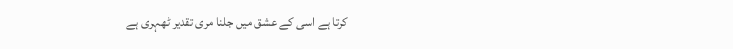کرتا ہے اسی کے عشق میں جلنا مری تقدیر ٹھہری ہے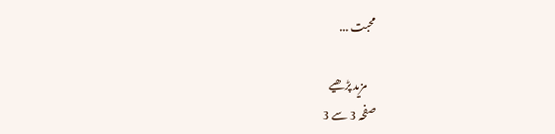محبت ...

    مزید پڑھیے
صفحہ 3 سے 3